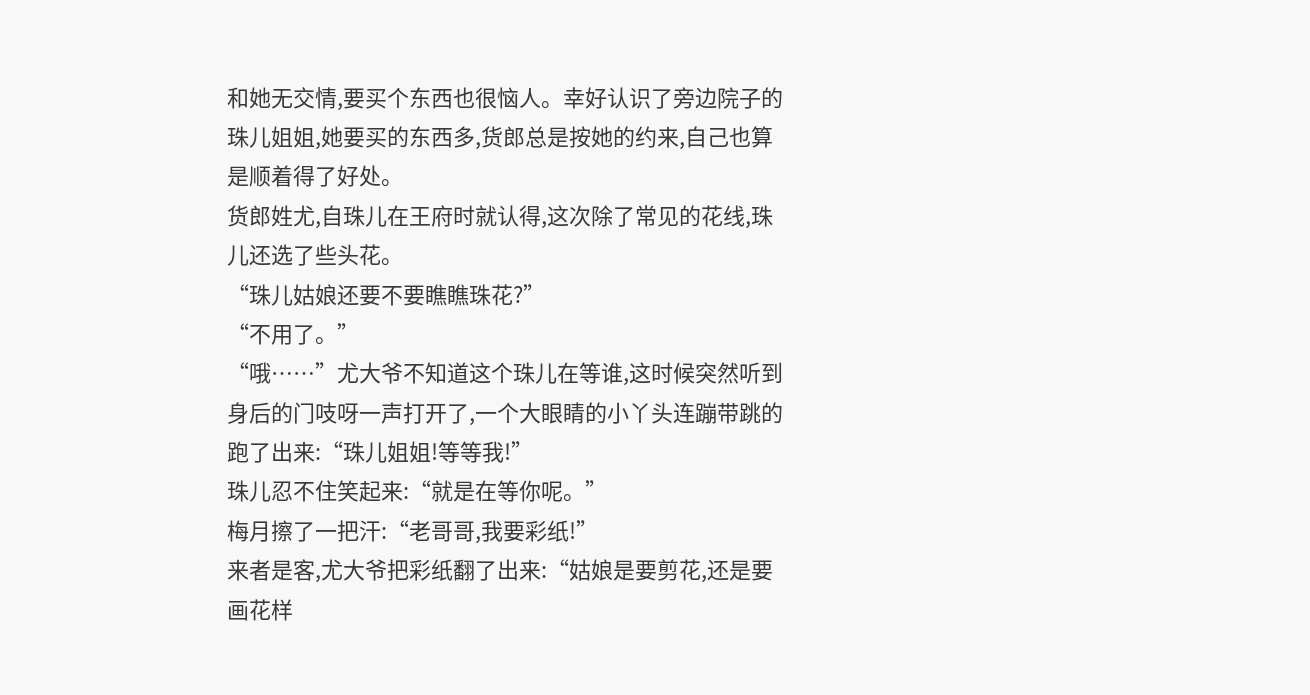和她无交情,要买个东西也很恼人。幸好认识了旁边院子的珠儿姐姐,她要买的东西多,货郎总是按她的约来,自己也算是顺着得了好处。
货郎姓尤,自珠儿在王府时就认得,这次除了常见的花线,珠儿还选了些头花。
“珠儿姑娘还要不要瞧瞧珠花?”
“不用了。”
“哦……”尤大爷不知道这个珠儿在等谁,这时候突然听到身后的门吱呀一声打开了,一个大眼睛的小丫头连蹦带跳的跑了出来:“珠儿姐姐!等等我!”
珠儿忍不住笑起来:“就是在等你呢。”
梅月擦了一把汗:“老哥哥,我要彩纸!”
来者是客,尤大爷把彩纸翻了出来:“姑娘是要剪花,还是要画花样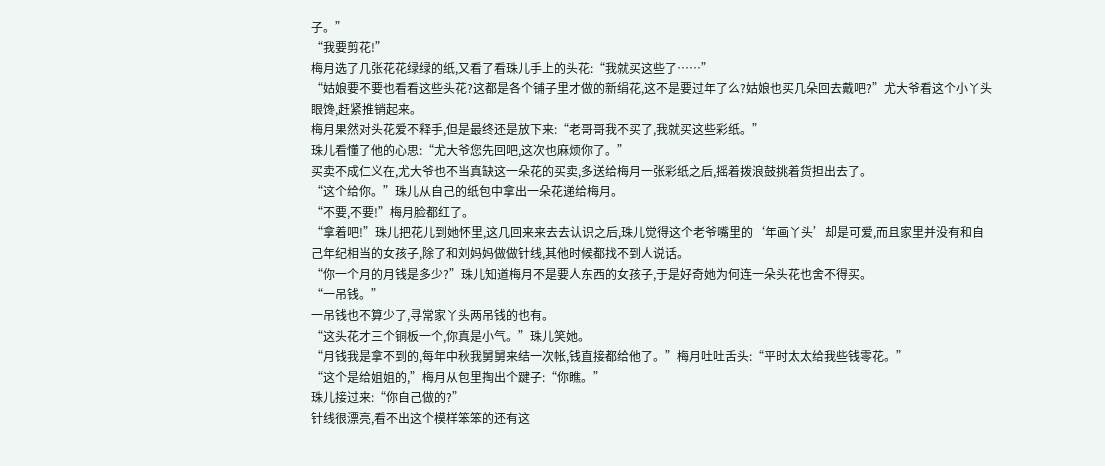子。”
“我要剪花!”
梅月选了几张花花绿绿的纸,又看了看珠儿手上的头花:“我就买这些了……”
“姑娘要不要也看看这些头花?这都是各个铺子里才做的新绢花,这不是要过年了么?姑娘也买几朵回去戴吧?”尤大爷看这个小丫头眼馋,赶紧推销起来。
梅月果然对头花爱不释手,但是最终还是放下来:“老哥哥我不买了,我就买这些彩纸。”
珠儿看懂了他的心思:“尤大爷您先回吧,这次也麻烦你了。”
买卖不成仁义在,尤大爷也不当真缺这一朵花的买卖,多送给梅月一张彩纸之后,摇着拨浪鼓挑着货担出去了。
“这个给你。”珠儿从自己的纸包中拿出一朵花递给梅月。
“不要,不要!”梅月脸都红了。
“拿着吧!”珠儿把花儿到她怀里,这几回来来去去认识之后,珠儿觉得这个老爷嘴里的‘年画丫头’却是可爱,而且家里并没有和自己年纪相当的女孩子,除了和刘妈妈做做针线,其他时候都找不到人说话。
“你一个月的月钱是多少?”珠儿知道梅月不是要人东西的女孩子,于是好奇她为何连一朵头花也舍不得买。
“一吊钱。”
一吊钱也不算少了,寻常家丫头两吊钱的也有。
“这头花才三个铜板一个,你真是小气。”珠儿笑她。
“月钱我是拿不到的,每年中秋我舅舅来结一次帐,钱直接都给他了。”梅月吐吐舌头:“平时太太给我些钱零花。”
“这个是给姐姐的,”梅月从包里掏出个踺子:“你瞧。”
珠儿接过来:“你自己做的?”
针线很漂亮,看不出这个模样笨笨的还有这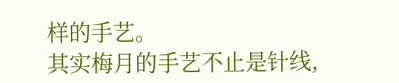样的手艺。
其实梅月的手艺不止是针线,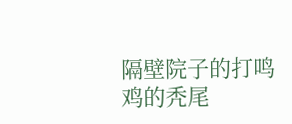隔壁院子的打鸣鸡的秃尾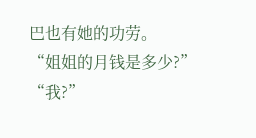巴也有她的功劳。
“姐姐的月钱是多少?”
“我?”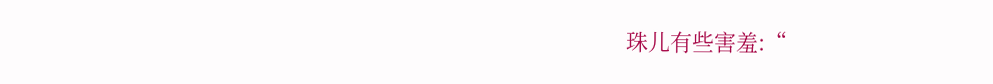珠儿有些害羞:“